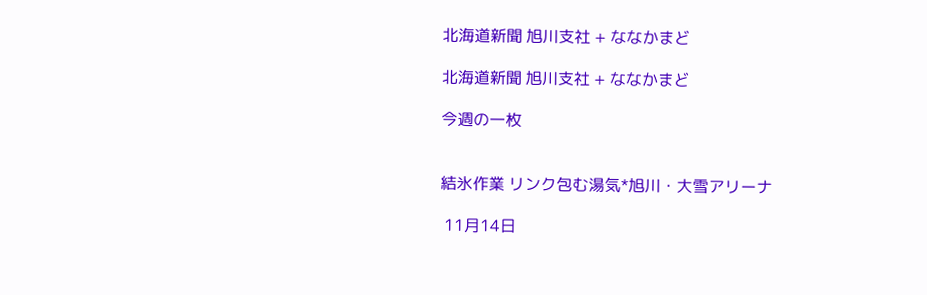北海道新聞 旭川支社 + ななかまど

北海道新聞 旭川支社 + ななかまど

今週の一枚


結氷作業 リンク包む湯気*旭川・大雪アリーナ

 11月14日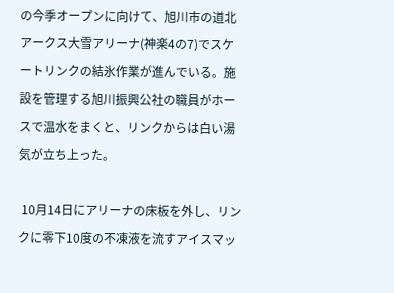の今季オープンに向けて、旭川市の道北アークス大雪アリーナ(神楽4の7)でスケートリンクの結氷作業が進んでいる。施設を管理する旭川振興公社の職員がホースで温水をまくと、リンクからは白い湯気が立ち上った。

 10月14日にアリーナの床板を外し、リンクに零下10度の不凍液を流すアイスマッ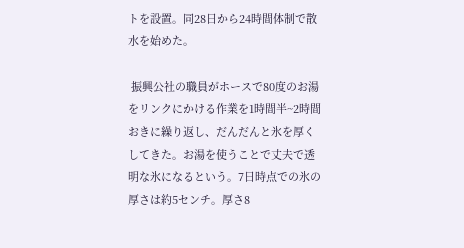トを設置。同28日から24時間体制で散水を始めた。

 振興公社の職員がホースで80度のお湯をリンクにかける作業を1時間半~2時間おきに繰り返し、だんだんと氷を厚くしてきた。お湯を使うことで丈夫で透明な氷になるという。7日時点での氷の厚さは約5センチ。厚さ8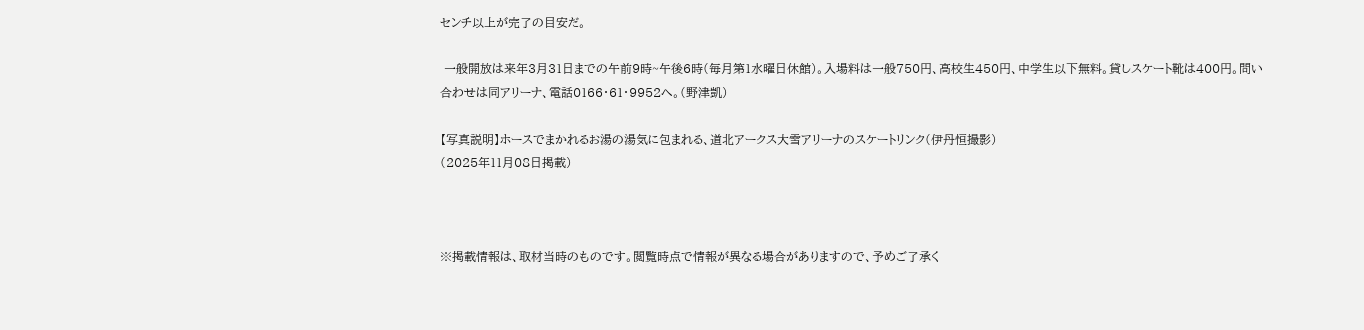センチ以上が完了の目安だ。

 一般開放は来年3月31日までの午前9時~午後6時(毎月第1水曜日休館)。入場料は一般750円、高校生450円、中学生以下無料。貸しスケート靴は400円。問い合わせは同アリーナ、電話0166・61・9952へ。(野津凱)

【写真説明】ホースでまかれるお湯の湯気に包まれる、道北アークス大雪アリーナのスケートリンク(伊丹恒撮影)
(2025年11月08日掲載)



※掲載情報は、取材当時のものです。閲覧時点で情報が異なる場合がありますので、予めご了承く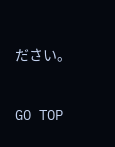ださい。


GO TOP